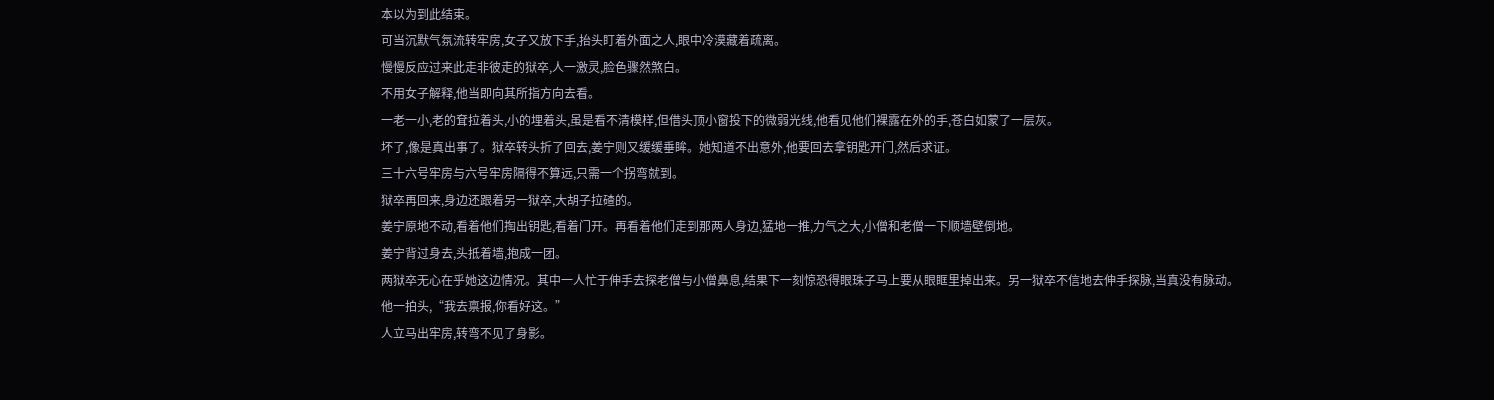本以为到此结束。
可当沉默气氛流转牢房,女子又放下手,抬头盯着外面之人,眼中冷漠藏着疏离。
慢慢反应过来此走非彼走的狱卒,人一激灵,脸色骤然煞白。
不用女子解释,他当即向其所指方向去看。
一老一小,老的耷拉着头,小的埋着头,虽是看不清模样,但借头顶小窗投下的微弱光线,他看见他们裸露在外的手,苍白如蒙了一层灰。
坏了,像是真出事了。狱卒转头折了回去,姜宁则又缓缓垂眸。她知道不出意外,他要回去拿钥匙开门,然后求证。
三十六号牢房与六号牢房隔得不算远,只需一个拐弯就到。
狱卒再回来,身边还跟着另一狱卒,大胡子拉碴的。
姜宁原地不动,看着他们掏出钥匙,看着门开。再看着他们走到那两人身边,猛地一推,力气之大,小僧和老僧一下顺墙壁倒地。
姜宁背过身去,头抵着墙,抱成一团。
两狱卒无心在乎她这边情况。其中一人忙于伸手去探老僧与小僧鼻息,结果下一刻惊恐得眼珠子马上要从眼眶里掉出来。另一狱卒不信地去伸手探脉,当真没有脉动。
他一拍头,“我去禀报,你看好这。”
人立马出牢房,转弯不见了身影。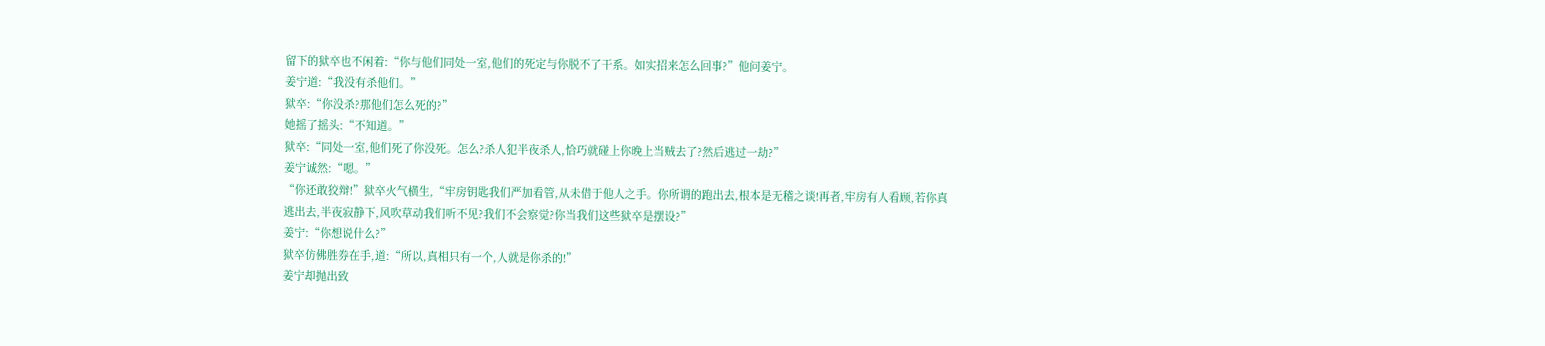留下的狱卒也不闲着:“你与他们同处一室,他们的死定与你脱不了干系。如实招来怎么回事?”他问姜宁。
姜宁道:“我没有杀他们。”
狱卒:“你没杀?那他们怎么死的?”
她摇了摇头:“不知道。”
狱卒:“同处一室,他们死了你没死。怎么?杀人犯半夜杀人,恰巧就碰上你晚上当贼去了?然后逃过一劫?”
姜宁诚然:“嗯。”
“你还敢狡辩!”狱卒火气横生,“牢房钥匙我们严加看管,从未借于他人之手。你所谓的跑出去,根本是无稽之谈!再者,牢房有人看顾,若你真逃出去,半夜寂静下,风吹草动我们听不见?我们不会察觉?你当我们这些狱卒是摆设?”
姜宁:“你想说什么?”
狱卒仿佛胜券在手,道:“所以,真相只有一个,人就是你杀的!”
姜宁却抛出致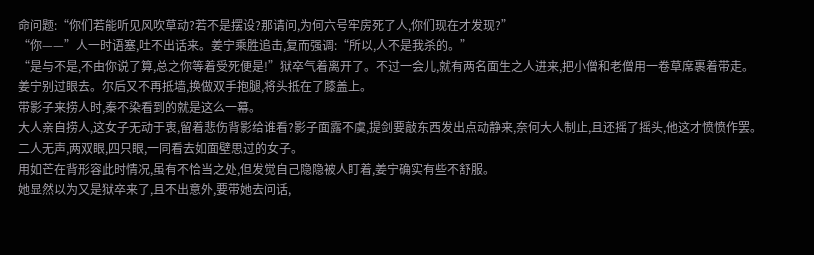命问题:“你们若能听见风吹草动?若不是摆设?那请问,为何六号牢房死了人,你们现在才发现?”
“你——”人一时语塞,吐不出话来。姜宁乘胜追击,复而强调:“所以,人不是我杀的。”
“是与不是,不由你说了算,总之你等着受死便是!”狱卒气着离开了。不过一会儿,就有两名面生之人进来,把小僧和老僧用一卷草席裹着带走。
姜宁别过眼去。尔后又不再抵墙,换做双手抱腿,将头抵在了膝盖上。
带影子来捞人时,秦不染看到的就是这么一幕。
大人亲自捞人,这女子无动于衷,留着悲伤背影给谁看?影子面露不虞,提剑要敲东西发出点动静来,奈何大人制止,且还摇了摇头,他这才愤愤作罢。
二人无声,两双眼,四只眼,一同看去如面壁思过的女子。
用如芒在背形容此时情况,虽有不恰当之处,但发觉自己隐隐被人盯着,姜宁确实有些不舒服。
她显然以为又是狱卒来了,且不出意外,要带她去问话,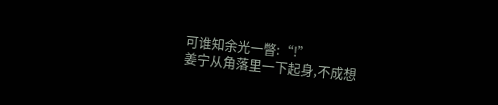可谁知余光一瞥:“!”
姜宁从角落里一下起身,不成想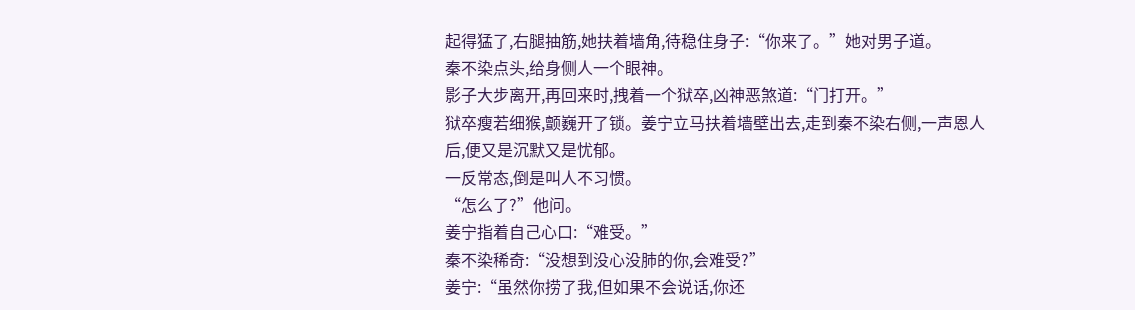起得猛了,右腿抽筋,她扶着墙角,待稳住身子:“你来了。”她对男子道。
秦不染点头,给身侧人一个眼神。
影子大步离开,再回来时,拽着一个狱卒,凶神恶煞道:“门打开。”
狱卒瘦若细猴,颤巍开了锁。姜宁立马扶着墙壁出去,走到秦不染右侧,一声恩人后,便又是沉默又是忧郁。
一反常态,倒是叫人不习惯。
“怎么了?”他问。
姜宁指着自己心口:“难受。”
秦不染稀奇:“没想到没心没肺的你,会难受?”
姜宁:“虽然你捞了我,但如果不会说话,你还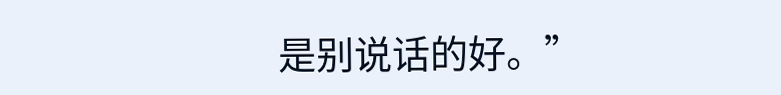是别说话的好。”